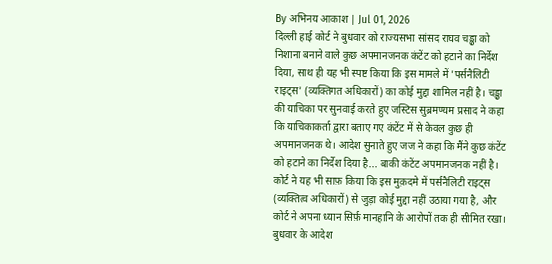By अभिनय आकाश | Jul 01, 2026
दिल्ली हाई कोर्ट ने बुधवार को राज्यसभा सांसद राघव चड्ढा को निशाना बनाने वाले कुछ अपमानजनक कंटेंट को हटाने का निर्देश दिया, साथ ही यह भी स्पष्ट किया कि इस मामले में 'पर्सनैलिटी राइट्स' (व्यक्तिगत अधिकारों) का कोई मुद्दा शामिल नहीं है। चड्ढा की याचिका पर सुनवाई करते हुए जस्टिस सुब्रमण्यम प्रसाद ने कहा कि याचिकाकर्ता द्वारा बताए गए कंटेंट में से केवल कुछ ही अपमानजनक थे। आदेश सुनाते हुए जज ने कहा कि मैंने कुछ कंटेंट को हटाने का निर्देश दिया है... बाकी कंटेंट अपमानजनक नहीं है। कोर्ट ने यह भी साफ़ किया कि इस मुक़दमे में पर्सनैलिटी राइट्स (व्यक्तित्व अधिकारों) से जुड़ा कोई मुद्दा नहीं उठाया गया है, और कोर्ट ने अपना ध्यान सिर्फ़ मानहानि के आरोपों तक ही सीमित रखा।
बुधवार के आदेश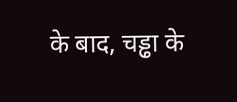के बाद, चड्ढा के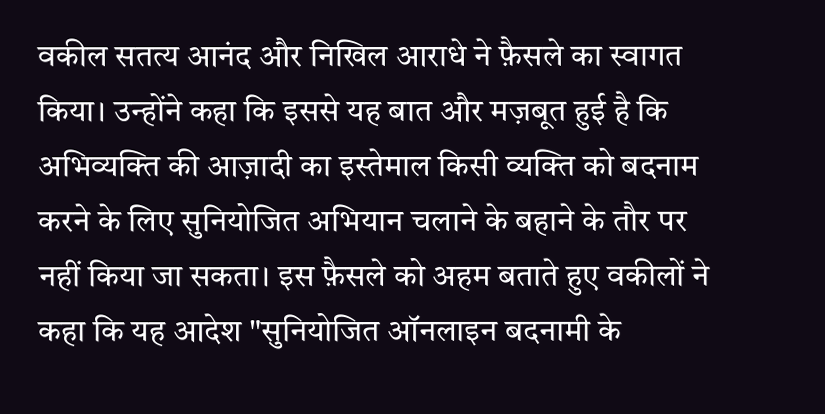वकील सतत्य आनंद और निखिल आराधे ने फ़ैसले का स्वागत किया। उन्होंने कहा कि इससे यह बात और मज़बूत हुई है कि अभिव्यक्ति की आज़ादी का इस्तेमाल किसी व्यक्ति को बदनाम करने के लिए सुनियोजित अभियान चलाने के बहाने के तौर पर नहीं किया जा सकता। इस फ़ैसले को अहम बताते हुए वकीलों ने कहा कि यह आदेश "सुनियोजित ऑनलाइन बदनामी के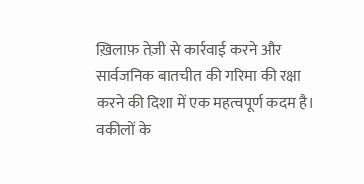ख़िलाफ़ तेज़ी से कार्रवाई करने और सार्वजनिक बातचीत की गरिमा की रक्षा करने की दिशा में एक महत्वपूर्ण कदम है।
वकीलों के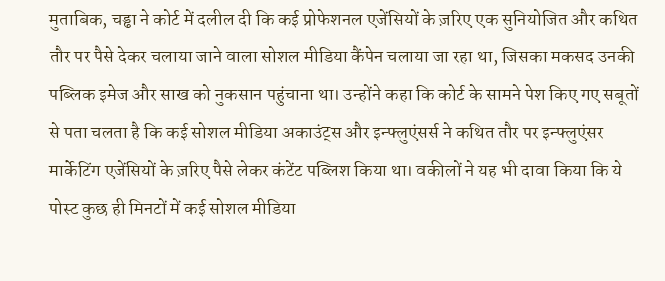मुताबिक, चड्ढा ने कोर्ट में दलील दी कि कई प्रोफेशनल एजेंसियों के ज़रिए एक सुनियोजित और कथित तौर पर पैसे देकर चलाया जाने वाला सोशल मीडिया कैंपेन चलाया जा रहा था, जिसका मकसद उनकी पब्लिक इमेज और साख को नुकसान पहुंचाना था। उन्होंने कहा कि कोर्ट के सामने पेश किए गए सबूतों से पता चलता है कि कई सोशल मीडिया अकाउंट्स और इन्फ्लुएंसर्स ने कथित तौर पर इन्फ्लुएंसर मार्केटिंग एजेंसियों के ज़रिए पैसे लेकर कंटेंट पब्लिश किया था। वकीलों ने यह भी दावा किया कि ये पोस्ट कुछ ही मिनटों में कई सोशल मीडिया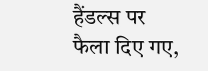हैंडल्स पर फैला दिए गए,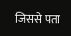जिससे पता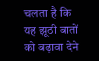चलता है कि यह झूठी बातों को बढ़ावा देने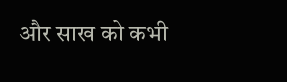और साख को कभी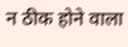न ठीक होने वाला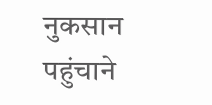नुकसान पहुंचाने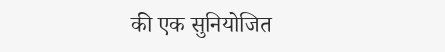की एक सुनियोजित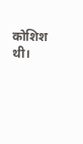कोशिश थी।